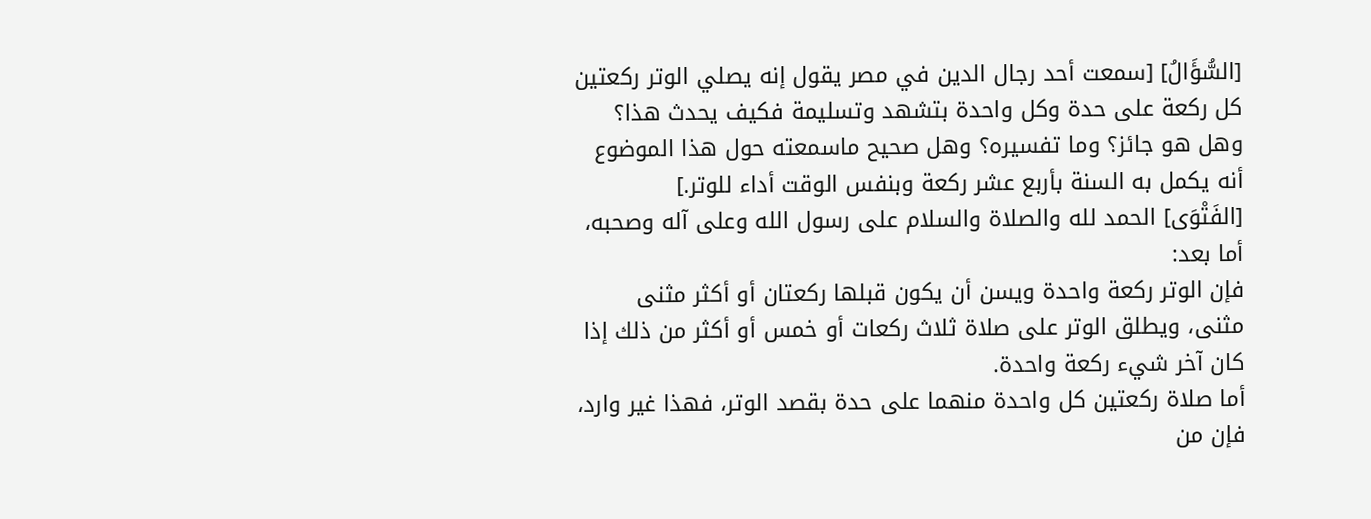[السُّؤَالُ] [سمعت أحد رجال الدين في مصر يقول إنه يصلي الوتر ركعتين كل ركعة على حدة وكل واحدة بتشهد وتسليمة فكيف يحدث هذا؟ وهل هو جائز؟ وما تفسيره؟ وهل صحيح ماسمعته حول هذا الموضوع أنه يكمل به السنة بأربع عشر ركعة وبنفس الوقت أداء للوتر.]
[الفَتْوَى] الحمد لله والصلاة والسلام على رسول الله وعلى آله وصحبه، أما بعد:
فإن الوتر ركعة واحدة ويسن أن يكون قبلها ركعتان أو أكثر مثنى مثنى، ويطلق الوتر على صلاة ثلاث ركعات أو خمس أو أكثر من ذلك إذا كان آخر شيء ركعة واحدة.
أما صلاة ركعتين كل واحدة منهما على حدة بقصد الوتر، فهذا غير وارد، فإن من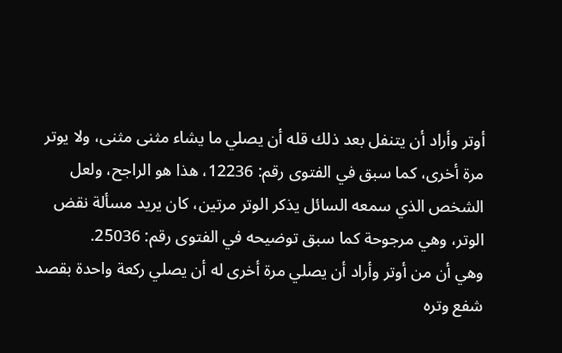أوتر وأراد أن يتنفل بعد ذلك قله أن يصلي ما يشاء مثنى مثنى، ولا يوتر مرة أخرى، كما سبق في الفتوى رقم: 12236، هذا هو الراجح، ولعل الشخص الذي سمعه السائل يذكر الوتر مرتين، كان يريد مسألة نقض الوتر، وهي مرجوحة كما سبق توضيحه في الفتوى رقم: 25036.
وهي أن من أوتر وأراد أن يصلي مرة أخرى له أن يصلي ركعة واحدة بقصد شفع وتره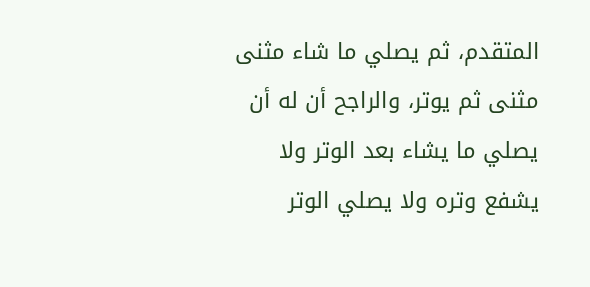المتقدم، ثم يصلي ما شاء مثنى مثنى ثم يوتر، والراجح أن له أن يصلي ما يشاء بعد الوتر ولا يشفع وتره ولا يصلي الوتر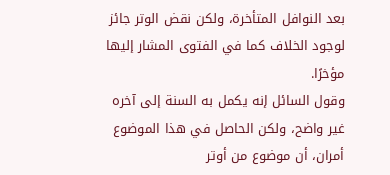بعد النوافل المتأخرة، ولكن نقض الوتر جائز لوجود الخلاف كما في الفتوى المشار إليها مؤخرًا.
وقول السائل إنه يكمل به السنة إلى آخره غير واضح، ولكن الحاصل في هذا الموضوع أمران، أن موضوع من أوتر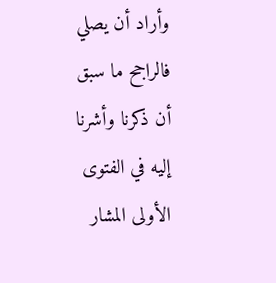وأراد أن يصلي فالراجح ما سبق أن ذكرنا وأشرنا إليه في الفتوى الأولى المشار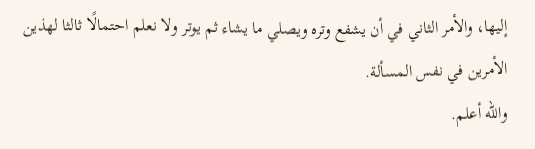إليها، والأمر الثاني في أن يشفع وتره ويصلي ما يشاء ثم يوتر ولا نعلم احتمالًا ثالثا لهذين الأمرين في نفس المسألة.
والله أعلم.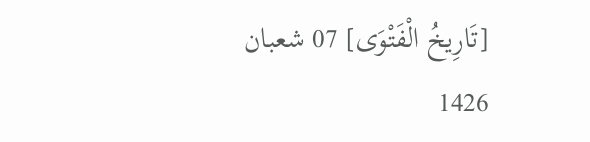[تَارِيخُ الْفَتْوَى] 07 شعبان 1426